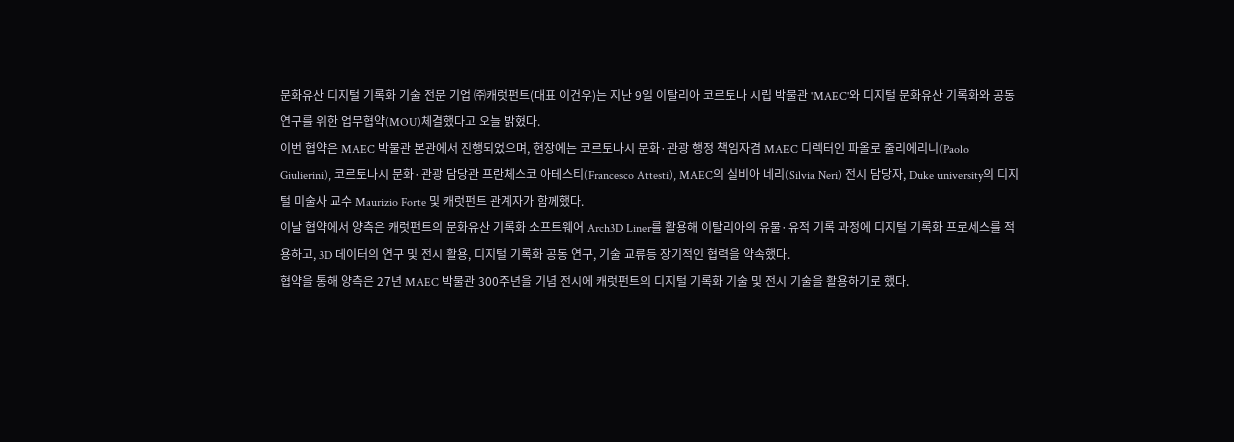문화유산 디지털 기록화 기술 전문 기업 ㈜캐럿펀트(대표 이건우)는 지난 9일 이탈리아 코르토나 시립 박물관 'MAEC'와 디지털 문화유산 기록화와 공동 연구를 위한 업무협약(MOU)체결했다고 오늘 밝혔다.
이번 협약은 MAEC 박물관 본관에서 진행되었으며, 현장에는 코르토나시 문화·관광 행정 책임자겸 MAEC 디렉터인 파올로 줄리에리니(Paolo Giulierini), 코르토나시 문화·관광 담당관 프란체스코 아테스티(Francesco Attesti), MAEC의 실비아 네리(Silvia Neri) 전시 담당자, Duke university의 디지털 미술사 교수 Maurizio Forte 및 캐럿펀트 관계자가 함께했다.
이날 협약에서 양측은 캐럿펀트의 문화유산 기록화 소프트웨어 Arch3D Liner를 활용해 이탈리아의 유물·유적 기록 과정에 디지털 기록화 프로세스를 적용하고, 3D 데이터의 연구 및 전시 활용, 디지털 기록화 공동 연구, 기술 교류등 장기적인 협력을 약속했다.
협약을 통해 양측은 27년 MAEC 박물관 300주년을 기념 전시에 캐럿펀트의 디지털 기록화 기술 및 전시 기술을 활용하기로 했다.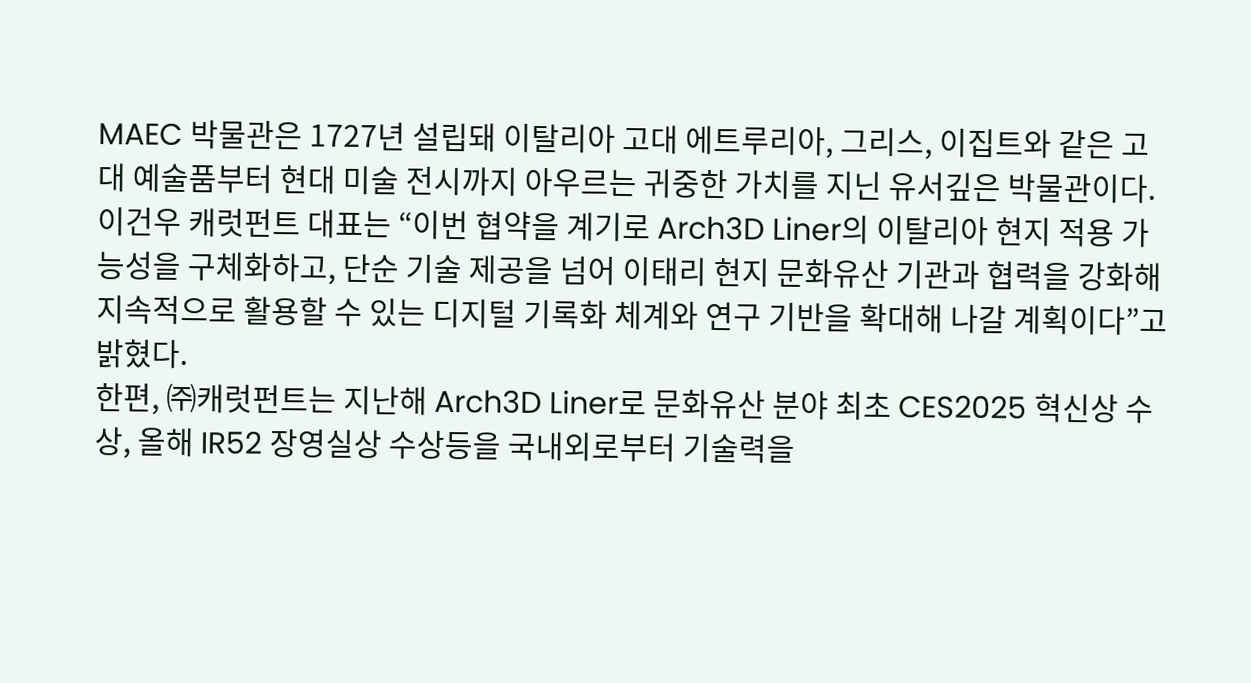MAEC 박물관은 1727년 설립돼 이탈리아 고대 에트루리아, 그리스, 이집트와 같은 고대 예술품부터 현대 미술 전시까지 아우르는 귀중한 가치를 지닌 유서깊은 박물관이다.
이건우 캐럿펀트 대표는 “이번 협약을 계기로 Arch3D Liner의 이탈리아 현지 적용 가능성을 구체화하고, 단순 기술 제공을 넘어 이태리 현지 문화유산 기관과 협력을 강화해 지속적으로 활용할 수 있는 디지털 기록화 체계와 연구 기반을 확대해 나갈 계획이다”고 밝혔다.
한편, ㈜캐럿펀트는 지난해 Arch3D Liner로 문화유산 분야 최초 CES2025 혁신상 수상, 올해 IR52 장영실상 수상등을 국내외로부터 기술력을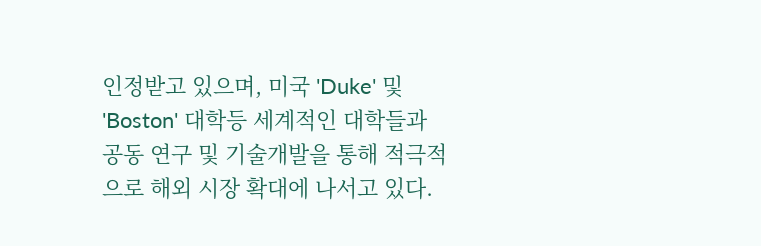인정받고 있으며, 미국 'Duke' 및 'Boston' 대학등 세계적인 대학들과 공동 연구 및 기술개발을 통해 적극적으로 해외 시장 확대에 나서고 있다.